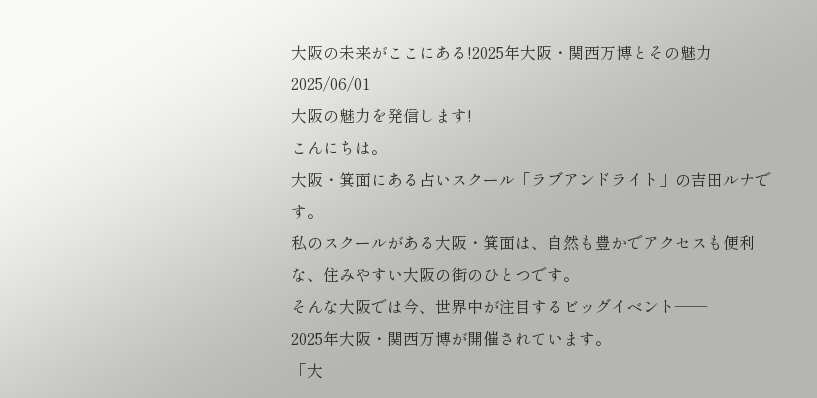大阪の未来がここにある!2025年大阪・関西万博とその魅力
2025/06/01
大阪の魅力を発信します!
こんにちは。
大阪・箕面にある占いスクール「ラブアンドライト」の吉田ルナです。
私のスクールがある大阪・箕面は、自然も豊かでアクセスも便利な、住みやすい大阪の街のひとつです。
そんな大阪では今、世界中が注目するビッグイベント——
2025年大阪・関西万博が開催されています。
「大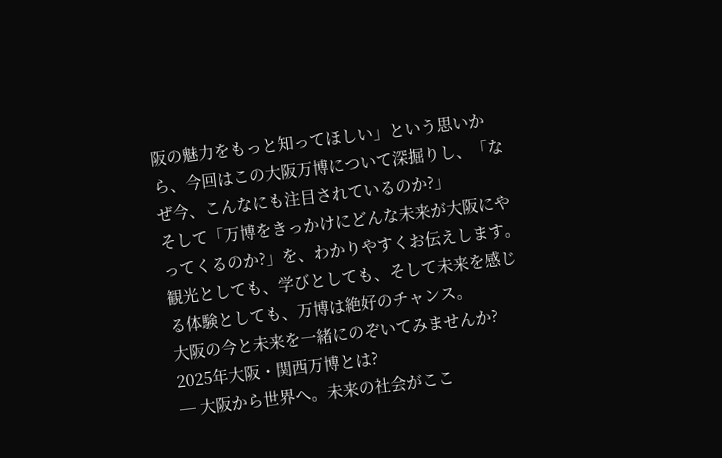阪の魅力をもっと知ってほしい」という思いから、今回はこの大阪万博について深掘りし、「なぜ今、こんなにも注目されているのか?」
そして「万博をきっかけにどんな未来が大阪にやってくるのか?」を、わかりやすくお伝えします。
観光としても、学びとしても、そして未来を感じる体験としても、万博は絶好のチャンス。
大阪の今と未来を一緒にのぞいてみませんか?
2025年大阪・関西万博とは?
─ 大阪から世界へ。未来の社会がここ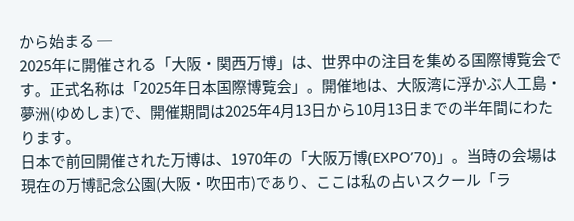から始まる ─
2025年に開催される「大阪・関西万博」は、世界中の注目を集める国際博覧会です。正式名称は「2025年日本国際博覧会」。開催地は、大阪湾に浮かぶ人工島・夢洲(ゆめしま)で、開催期間は2025年4月13日から10月13日までの半年間にわたります。
日本で前回開催された万博は、1970年の「大阪万博(EXPO’70)」。当時の会場は現在の万博記念公園(大阪・吹田市)であり、ここは私の占いスクール「ラ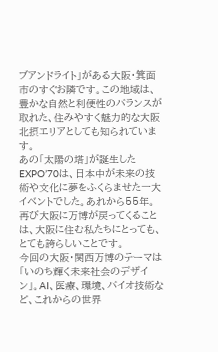ブアンドライト」がある大阪・箕面市のすぐお隣です。この地域は、豊かな自然と利便性のバランスが取れた、住みやすく魅力的な大阪北摂エリアとしても知られています。
あの「太陽の塔」が誕生したEXPO’70は、日本中が未来の技術や文化に夢をふくらませた一大イベントでした。あれから55年。再び大阪に万博が戻ってくることは、大阪に住む私たちにとっても、とても誇らしいことです。
今回の大阪・関西万博のテーマは「いのち輝く未来社会のデザイン」。AI、医療、環境、バイオ技術など、これからの世界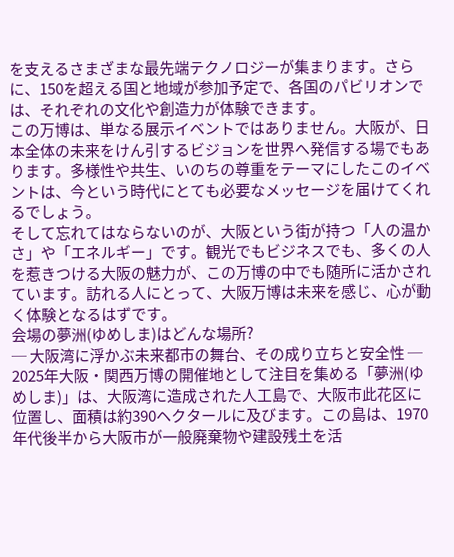を支えるさまざまな最先端テクノロジーが集まります。さらに、150を超える国と地域が参加予定で、各国のパビリオンでは、それぞれの文化や創造力が体験できます。
この万博は、単なる展示イベントではありません。大阪が、日本全体の未来をけん引するビジョンを世界へ発信する場でもあります。多様性や共生、いのちの尊重をテーマにしたこのイベントは、今という時代にとても必要なメッセージを届けてくれるでしょう。
そして忘れてはならないのが、大阪という街が持つ「人の温かさ」や「エネルギー」です。観光でもビジネスでも、多くの人を惹きつける大阪の魅力が、この万博の中でも随所に活かされています。訪れる人にとって、大阪万博は未来を感じ、心が動く体験となるはずです。
会場の夢洲(ゆめしま)はどんな場所?
─ 大阪湾に浮かぶ未来都市の舞台、その成り立ちと安全性 ─
2025年大阪・関西万博の開催地として注目を集める「夢洲(ゆめしま)」は、大阪湾に造成された人工島で、大阪市此花区に位置し、面積は約390ヘクタールに及びます。この島は、1970年代後半から大阪市が一般廃棄物や建設残土を活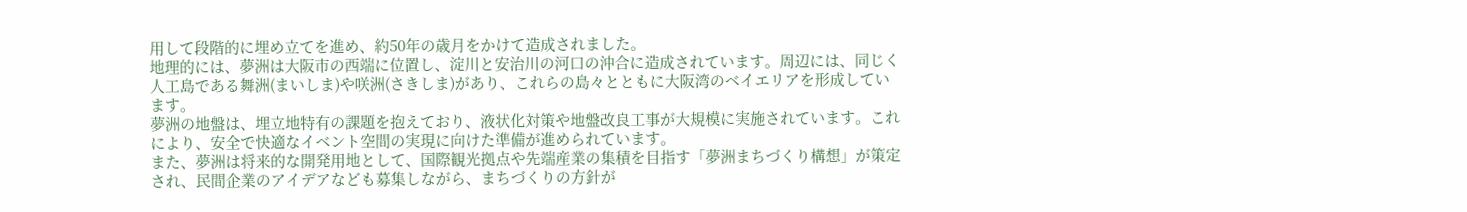用して段階的に埋め立てを進め、約50年の歳月をかけて造成されました。
地理的には、夢洲は大阪市の西端に位置し、淀川と安治川の河口の沖合に造成されています。周辺には、同じく人工島である舞洲(まいしま)や咲洲(さきしま)があり、これらの島々とともに大阪湾のベイエリアを形成しています。
夢洲の地盤は、埋立地特有の課題を抱えており、液状化対策や地盤改良工事が大規模に実施されています。これにより、安全で快適なイベント空間の実現に向けた準備が進められています。
また、夢洲は将来的な開発用地として、国際観光拠点や先端産業の集積を目指す「夢洲まちづくり構想」が策定され、民間企業のアイデアなども募集しながら、まちづくりの方針が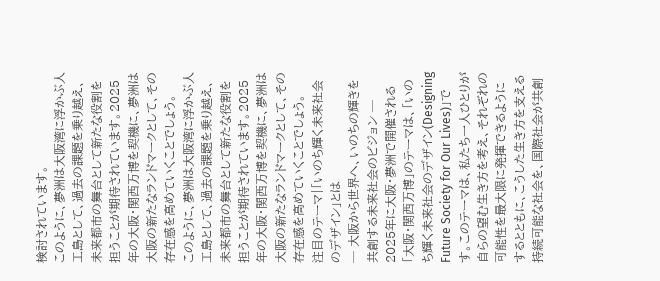検討されています。
このように、夢洲は大阪湾に浮かぶ人工島として、過去の課題を乗り越え、未来都市の舞台として新たな役割を担うことが期待されています。2025年の大阪・関西万博を契機に、夢洲は大阪の新たなランドマークとして、その存在感を高めていくことでしょう。
このように、夢洲は大阪湾に浮かぶ人工島として、過去の課題を乗り越え、未来都市の舞台として新たな役割を担うことが期待されています。2025年の大阪・関西万博を契機に、夢洲は大阪の新たなランドマークとして、その存在感を高めていくことでしょう。
注目のテーマ|「いのち輝く未来社会のデザイン」とは
─ 大阪から世界へ、いのちの輝きを共創する未来社会のビジョン ─
2025年に大阪・夢洲で開催される「大阪・関西万博」のテーマは、「いのち輝く未来社会のデザイン(Designing Future Society for Our Lives)」です。このテーマは、私たち一人ひとりが自らの望む生き方を考え、それぞれの可能性を最大限に発揮できるようにするとともに、こうした生き方を支える持続可能な社会を、国際社会が共創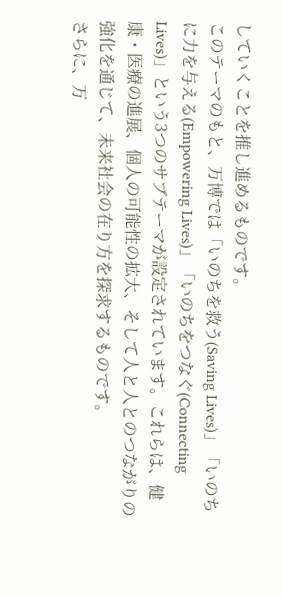していくことを推し進めるものです。
このテーマのもと、万博では「いのちを救う(Saving Lives)」「いのちに力を与える(Empowering Lives)」「いのちをつなぐ(Connecting Lives)」という3つのサブテーマが設定されています。これらは、健康・医療の進展、個人の可能性の拡大、そして人と人とのつながりの強化を通じて、未来社会の在り方を探求するものです。
さらに、万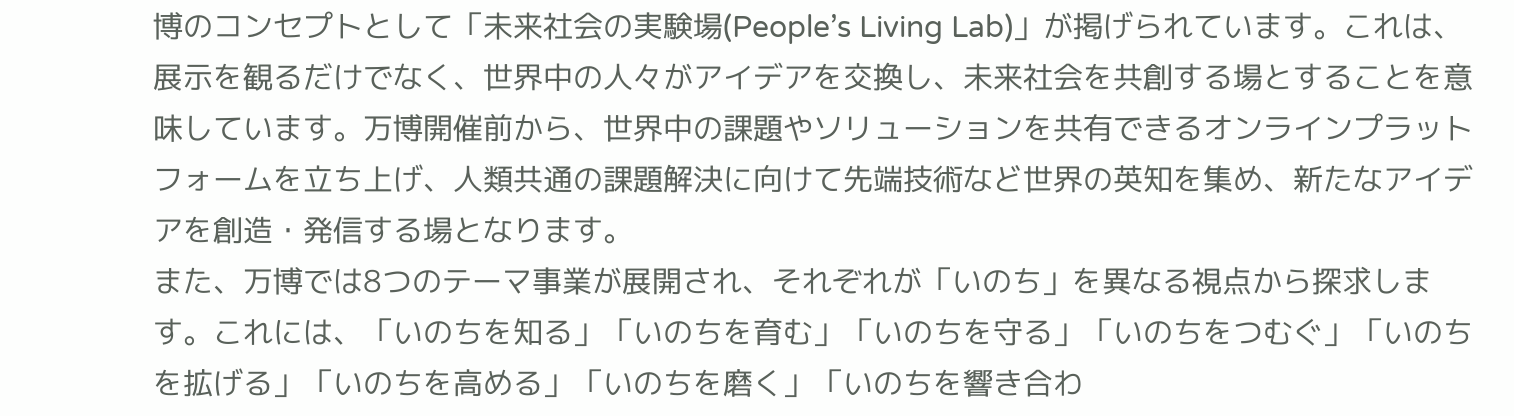博のコンセプトとして「未来社会の実験場(People’s Living Lab)」が掲げられています。これは、展示を観るだけでなく、世界中の人々がアイデアを交換し、未来社会を共創する場とすることを意味しています。万博開催前から、世界中の課題やソリューションを共有できるオンラインプラットフォームを立ち上げ、人類共通の課題解決に向けて先端技術など世界の英知を集め、新たなアイデアを創造・発信する場となります。
また、万博では8つのテーマ事業が展開され、それぞれが「いのち」を異なる視点から探求します。これには、「いのちを知る」「いのちを育む」「いのちを守る」「いのちをつむぐ」「いのちを拡げる」「いのちを高める」「いのちを磨く」「いのちを響き合わ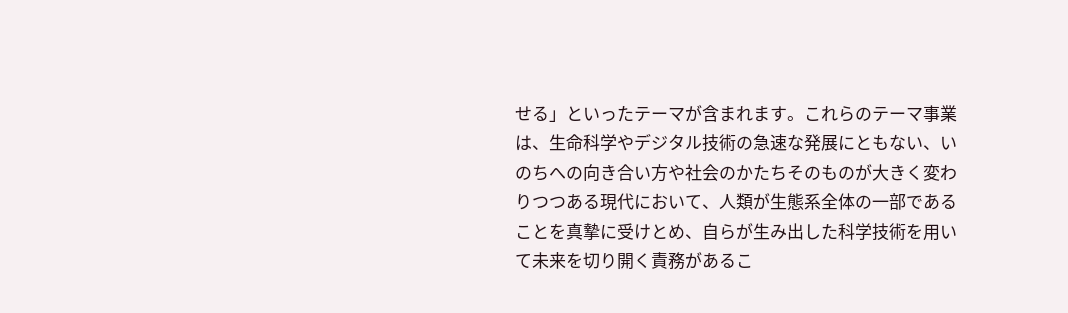せる」といったテーマが含まれます。これらのテーマ事業は、生命科学やデジタル技術の急速な発展にともない、いのちへの向き合い方や社会のかたちそのものが大きく変わりつつある現代において、人類が生態系全体の一部であることを真摯に受けとめ、自らが生み出した科学技術を用いて未来を切り開く責務があるこ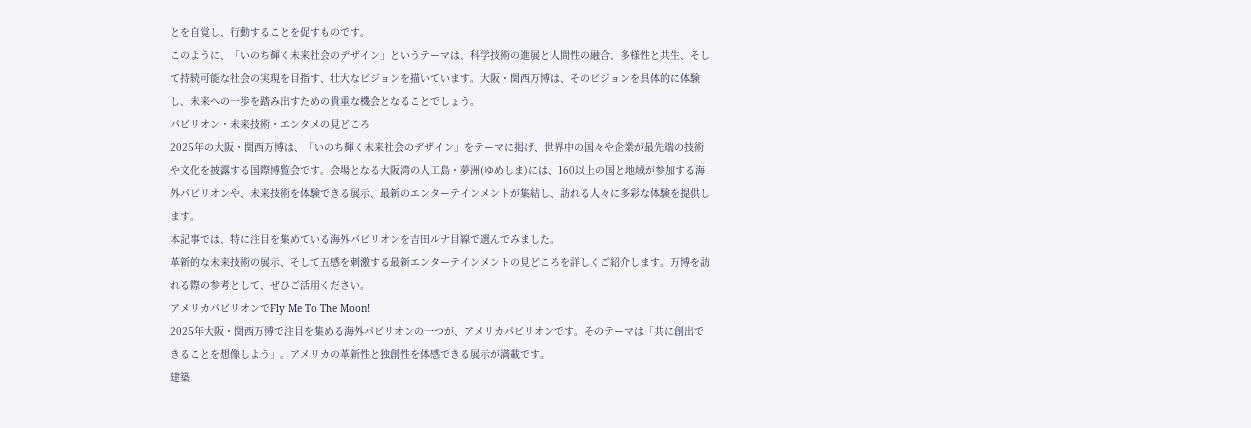とを自覚し、行動することを促すものです。
このように、「いのち輝く未来社会のデザイン」というテーマは、科学技術の進展と人間性の融合、多様性と共生、そして持続可能な社会の実現を目指す、壮大なビジョンを描いています。大阪・関西万博は、そのビジョンを具体的に体験し、未来への一歩を踏み出すための貴重な機会となることでしょう。
パビリオン・未来技術・エンタメの見どころ
2025年の大阪・関西万博は、「いのち輝く未来社会のデザイン」をテーマに掲げ、世界中の国々や企業が最先端の技術や文化を披露する国際博覧会です。会場となる大阪湾の人工島・夢洲(ゆめしま)には、160以上の国と地域が参加する海外パビリオンや、未来技術を体験できる展示、最新のエンターテインメントが集結し、訪れる人々に多彩な体験を提供します。
本記事では、特に注目を集めている海外パビリオンを吉田ルナ目線で選んでみました。
革新的な未来技術の展示、そして五感を刺激する最新エンターテインメントの見どころを詳しくご紹介します。万博を訪れる際の参考として、ぜひご活用ください。
アメリカパビリオンでFly Me To The Moon!
2025年大阪・関西万博で注目を集める海外パビリオンの一つが、アメリカパビリオンです。そのテーマは「共に創出できることを想像しよう」。アメリカの革新性と独創性を体感できる展示が満載です。
建築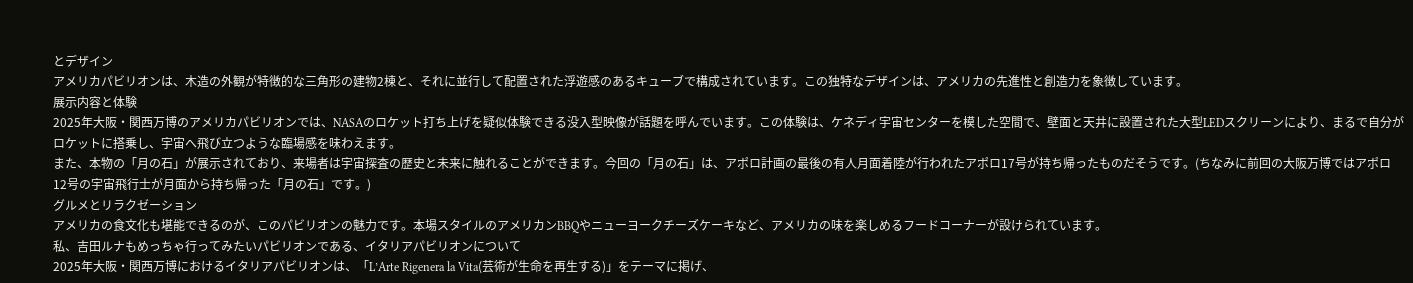とデザイン
アメリカパビリオンは、木造の外観が特徴的な三角形の建物2棟と、それに並行して配置された浮遊感のあるキューブで構成されています。この独特なデザインは、アメリカの先進性と創造力を象徴しています。
展示内容と体験
2025年大阪・関西万博のアメリカパビリオンでは、NASAのロケット打ち上げを疑似体験できる没入型映像が話題を呼んでいます。この体験は、ケネディ宇宙センターを模した空間で、壁面と天井に設置された大型LEDスクリーンにより、まるで自分がロケットに搭乗し、宇宙へ飛び立つような臨場感を味わえます。
また、本物の「月の石」が展示されており、来場者は宇宙探査の歴史と未来に触れることができます。今回の「月の石」は、アポロ計画の最後の有人月面着陸が行われたアポロ17号が持ち帰ったものだそうです。(ちなみに前回の大阪万博ではアポロ12号の宇宙飛行士が月面から持ち帰った「月の石」です。)
グルメとリラクゼーション
アメリカの食文化も堪能できるのが、このパビリオンの魅力です。本場スタイルのアメリカンBBQやニューヨークチーズケーキなど、アメリカの味を楽しめるフードコーナーが設けられています。
私、吉田ルナもめっちゃ行ってみたいパビリオンである、イタリアパビリオンについて
2025年大阪・関西万博におけるイタリアパビリオンは、「L’Arte Rigenera la Vita(芸術が生命を再生する)」をテーマに掲げ、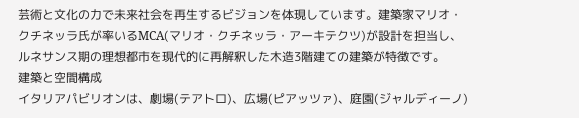芸術と文化の力で未来社会を再生するビジョンを体現しています。建築家マリオ・クチネッラ氏が率いるMCA(マリオ・クチネッラ・アーキテクツ)が設計を担当し、ルネサンス期の理想都市を現代的に再解釈した木造3階建ての建築が特徴です。
建築と空間構成
イタリアパビリオンは、劇場(テアトロ)、広場(ピアッツァ)、庭園(ジャルディーノ)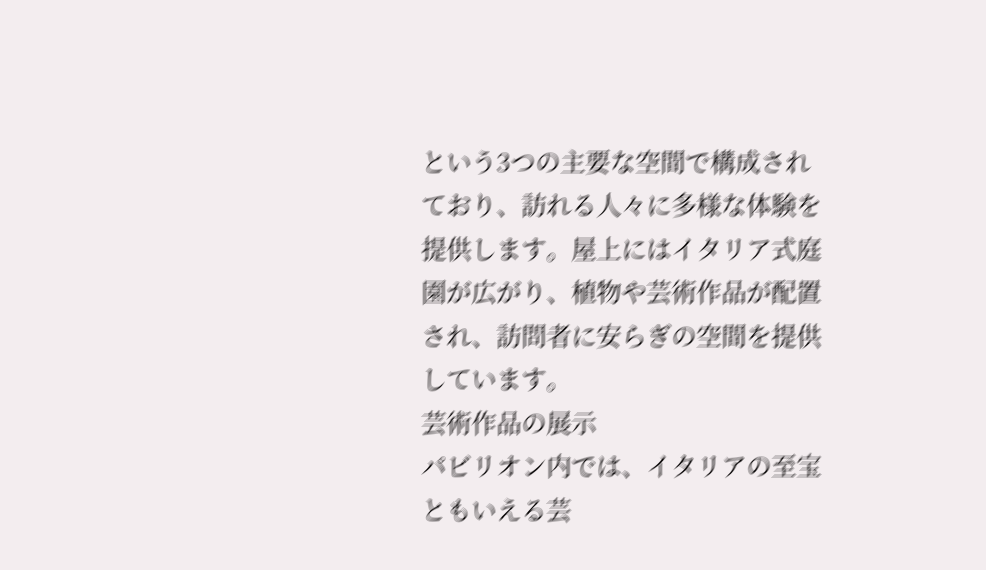という3つの主要な空間で構成されており、訪れる人々に多様な体験を提供します。屋上にはイタリア式庭園が広がり、植物や芸術作品が配置され、訪問者に安らぎの空間を提供しています。
芸術作品の展示
パビリオン内では、イタリアの至宝ともいえる芸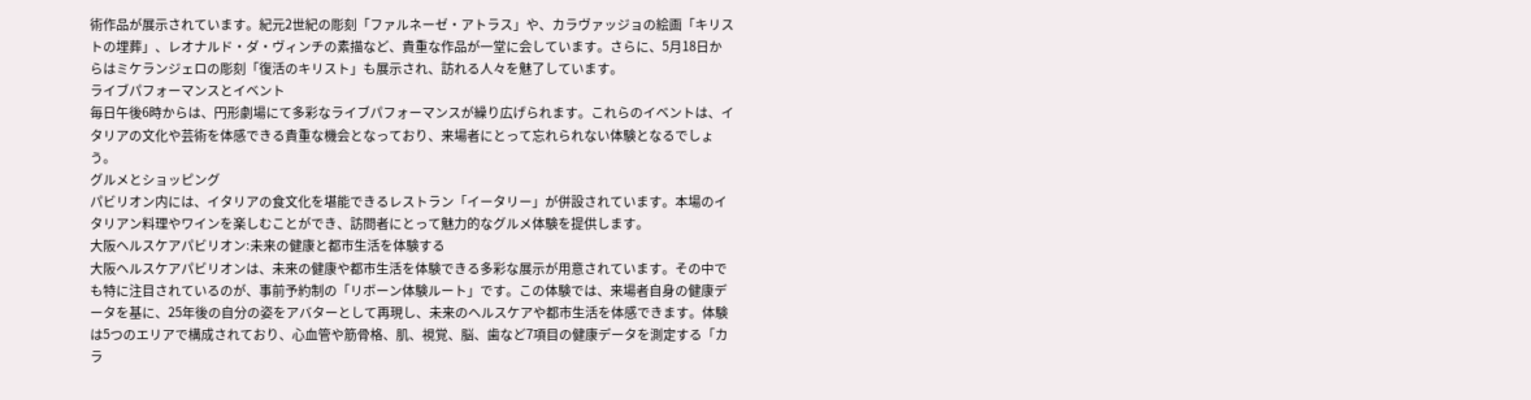術作品が展示されています。紀元2世紀の彫刻「ファルネーゼ・アトラス」や、カラヴァッジョの絵画「キリストの埋葬」、レオナルド・ダ・ヴィンチの素描など、貴重な作品が一堂に会しています。さらに、5月18日からはミケランジェロの彫刻「復活のキリスト」も展示され、訪れる人々を魅了しています。
ライブパフォーマンスとイベント
毎日午後6時からは、円形劇場にて多彩なライブパフォーマンスが繰り広げられます。これらのイベントは、イタリアの文化や芸術を体感できる貴重な機会となっており、来場者にとって忘れられない体験となるでしょう。
グルメとショッピング
パビリオン内には、イタリアの食文化を堪能できるレストラン「イータリー」が併設されています。本場のイタリアン料理やワインを楽しむことができ、訪問者にとって魅力的なグルメ体験を提供します。
大阪ヘルスケアパビリオン:未来の健康と都市生活を体験する
大阪ヘルスケアパビリオンは、未来の健康や都市生活を体験できる多彩な展示が用意されています。その中でも特に注目されているのが、事前予約制の「リボーン体験ルート」です。この体験では、来場者自身の健康データを基に、25年後の自分の姿をアバターとして再現し、未来のヘルスケアや都市生活を体感できます。体験は5つのエリアで構成されており、心血管や筋骨格、肌、視覚、脳、歯など7項目の健康データを測定する「カラ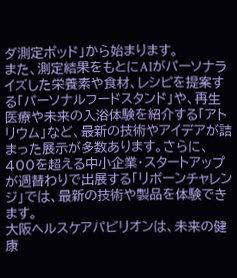ダ測定ポッド」から始まります。
また、測定結果をもとにAIがパーソナライズした栄養素や食材、レシピを提案する「パーソナルフードスタンド」や、再生医療や未来の入浴体験を紹介する「アトリウム」など、最新の技術やアイデアが詰まった展示が多数あります。さらに、400を超える中小企業・スタートアップが週替わりで出展する「リボーンチャレンジ」では、最新の技術や製品を体験できます。
大阪ヘルスケアパビリオンは、未来の健康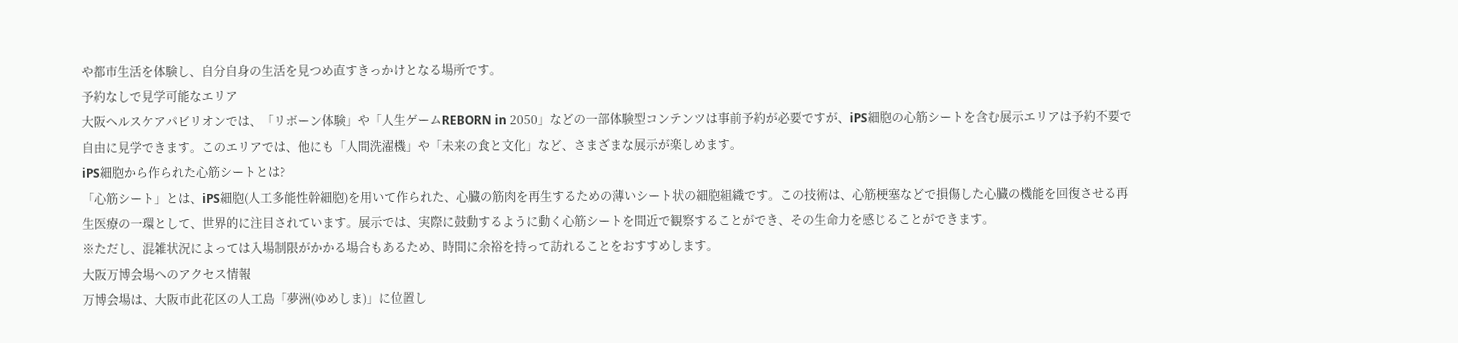や都市生活を体験し、自分自身の生活を見つめ直すきっかけとなる場所です。
予約なしで見学可能なエリア
大阪ヘルスケアパビリオンでは、「リボーン体験」や「人生ゲームREBORN in 2050」などの一部体験型コンテンツは事前予約が必要ですが、iPS細胞の心筋シートを含む展示エリアは予約不要で自由に見学できます。このエリアでは、他にも「人間洗濯機」や「未来の食と文化」など、さまざまな展示が楽しめます。
iPS細胞から作られた心筋シートとは?
「心筋シート」とは、iPS細胞(人工多能性幹細胞)を用いて作られた、心臓の筋肉を再生するための薄いシート状の細胞組織です。この技術は、心筋梗塞などで損傷した心臓の機能を回復させる再生医療の一環として、世界的に注目されています。展示では、実際に鼓動するように動く心筋シートを間近で観察することができ、その生命力を感じることができます。
※ただし、混雑状況によっては入場制限がかかる場合もあるため、時間に余裕を持って訪れることをおすすめします。
大阪万博会場へのアクセス情報
万博会場は、大阪市此花区の人工島「夢洲(ゆめしま)」に位置し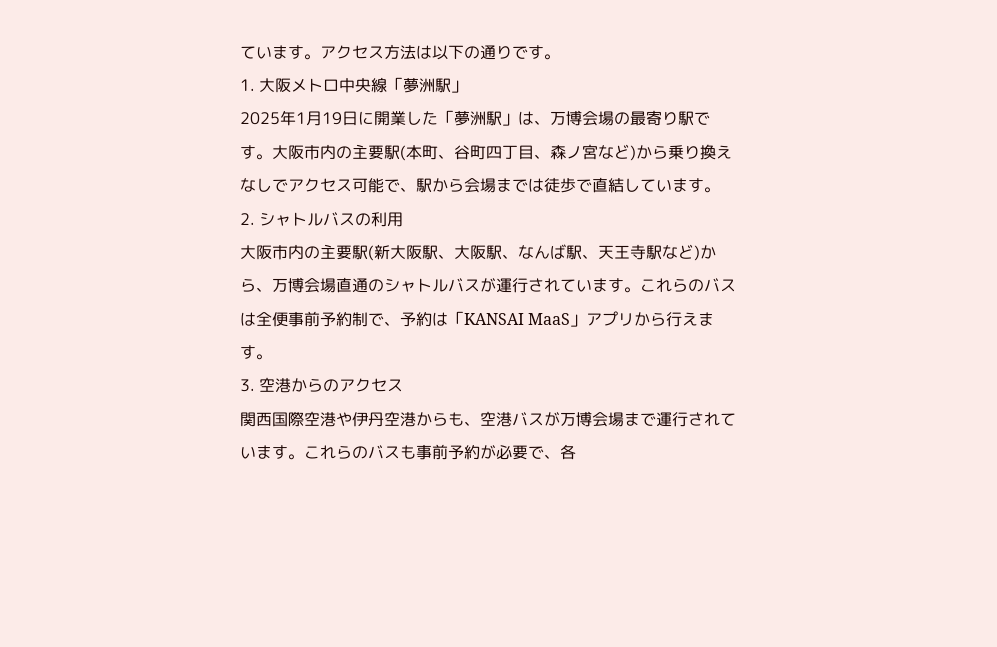ています。アクセス方法は以下の通りです。
1. 大阪メトロ中央線「夢洲駅」
2025年1月19日に開業した「夢洲駅」は、万博会場の最寄り駅です。大阪市内の主要駅(本町、谷町四丁目、森ノ宮など)から乗り換えなしでアクセス可能で、駅から会場までは徒歩で直結しています。
2. シャトルバスの利用
大阪市内の主要駅(新大阪駅、大阪駅、なんば駅、天王寺駅など)から、万博会場直通のシャトルバスが運行されています。これらのバスは全便事前予約制で、予約は「KANSAI MaaS」アプリから行えます。
3. 空港からのアクセス
関西国際空港や伊丹空港からも、空港バスが万博会場まで運行されています。これらのバスも事前予約が必要で、各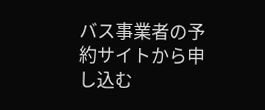バス事業者の予約サイトから申し込む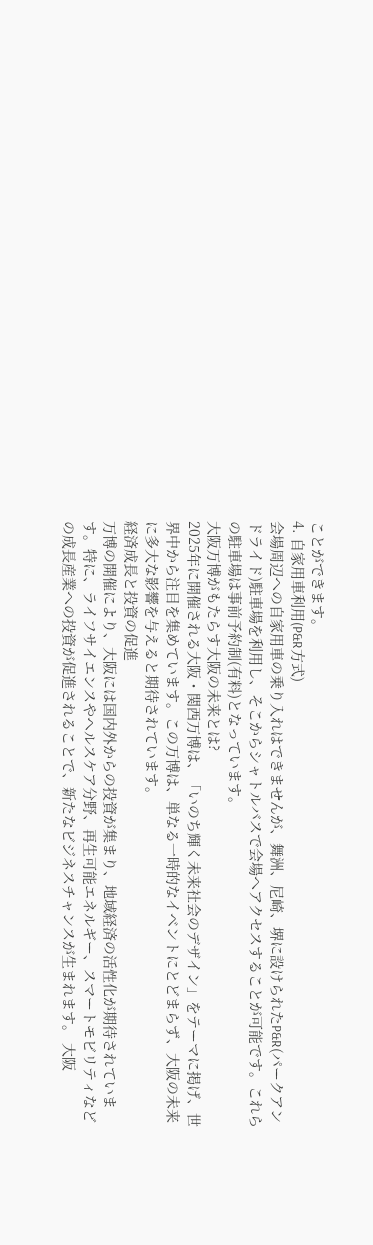ことができます。
4. 自家用車利用(P&R方式)
会場周辺への自家用車の乗り入れはできませんが、舞洲、尼崎、堺に設けられたP&R(パークアンドライド)駐車場を利用し、そこからシャトルバスで会場へアクセスすることが可能です。これらの駐車場は事前予約制(有料)となっています。
大阪万博がもたらす大阪の未来とは?
2025年に開催される大阪・関西万博は、「いのち輝く未来社会のデザイン」をテーマに掲げ、世界中から注目を集めています。この万博は、単なる一時的なイベントにとどまらず、大阪の未来に多大な影響を与えると期待されています。
経済成長と投資の促進
万博の開催により、大阪には国内外からの投資が集まり、地域経済の活性化が期待されています。特に、ライフサイエンスやヘルスケア分野、再生可能エネルギー、スマートモビリティなどの成長産業への投資が促進されることで、新たなビジネスチャンスが生まれます。 大阪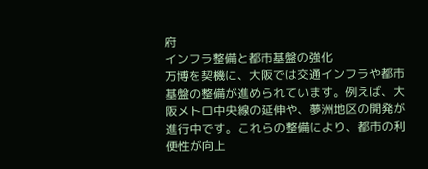府
インフラ整備と都市基盤の強化
万博を契機に、大阪では交通インフラや都市基盤の整備が進められています。例えば、大阪メトロ中央線の延伸や、夢洲地区の開発が進行中です。これらの整備により、都市の利便性が向上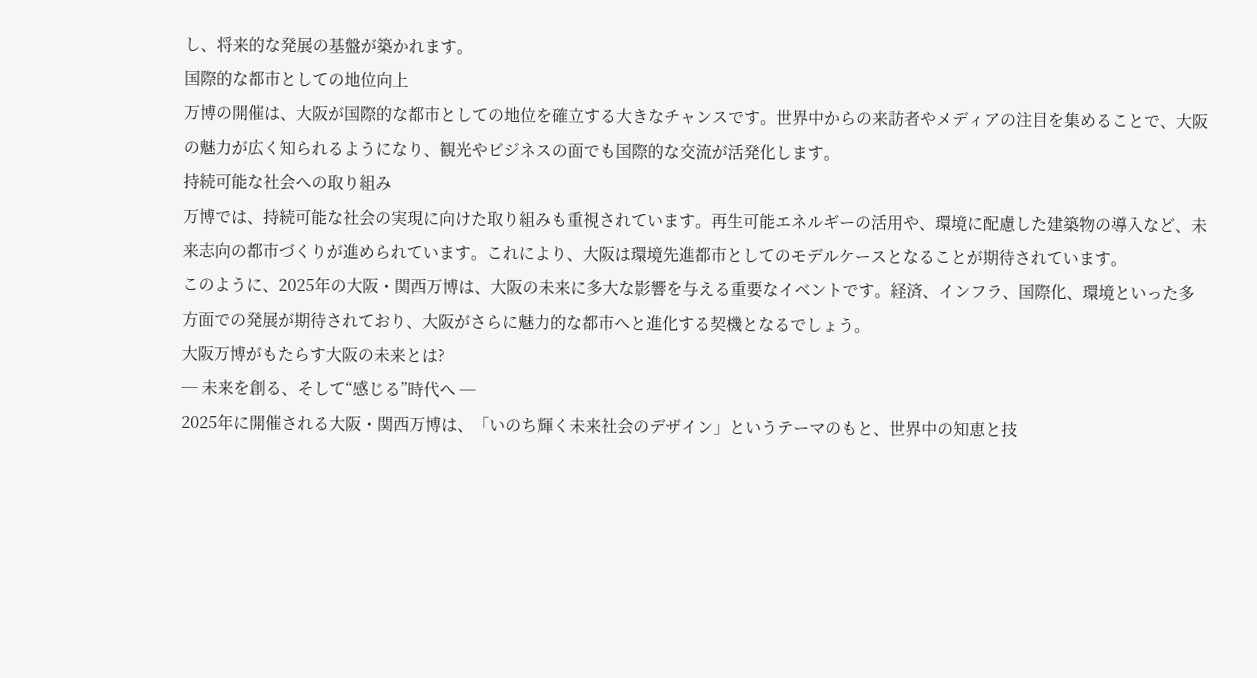し、将来的な発展の基盤が築かれます。
国際的な都市としての地位向上
万博の開催は、大阪が国際的な都市としての地位を確立する大きなチャンスです。世界中からの来訪者やメディアの注目を集めることで、大阪の魅力が広く知られるようになり、観光やビジネスの面でも国際的な交流が活発化します。
持続可能な社会への取り組み
万博では、持続可能な社会の実現に向けた取り組みも重視されています。再生可能エネルギーの活用や、環境に配慮した建築物の導入など、未来志向の都市づくりが進められています。これにより、大阪は環境先進都市としてのモデルケースとなることが期待されています。
このように、2025年の大阪・関西万博は、大阪の未来に多大な影響を与える重要なイベントです。経済、インフラ、国際化、環境といった多方面での発展が期待されており、大阪がさらに魅力的な都市へと進化する契機となるでしょう。
大阪万博がもたらす大阪の未来とは?
─ 未来を創る、そして“感じる”時代へ ─
2025年に開催される大阪・関西万博は、「いのち輝く未来社会のデザイン」というテーマのもと、世界中の知恵と技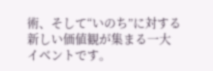術、そして“いのち”に対する新しい価値観が集まる一大イベントです。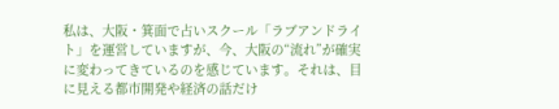私は、大阪・箕面で占いスクール「ラブアンドライト」を運営していますが、今、大阪の“流れ”が確実に変わってきているのを感じています。それは、目に見える都市開発や経済の話だけ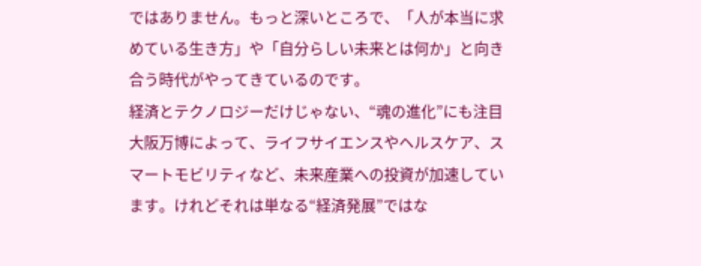ではありません。もっと深いところで、「人が本当に求めている生き方」や「自分らしい未来とは何か」と向き合う時代がやってきているのです。
経済とテクノロジーだけじゃない、“魂の進化”にも注目
大阪万博によって、ライフサイエンスやヘルスケア、スマートモビリティなど、未来産業への投資が加速しています。けれどそれは単なる“経済発展”ではな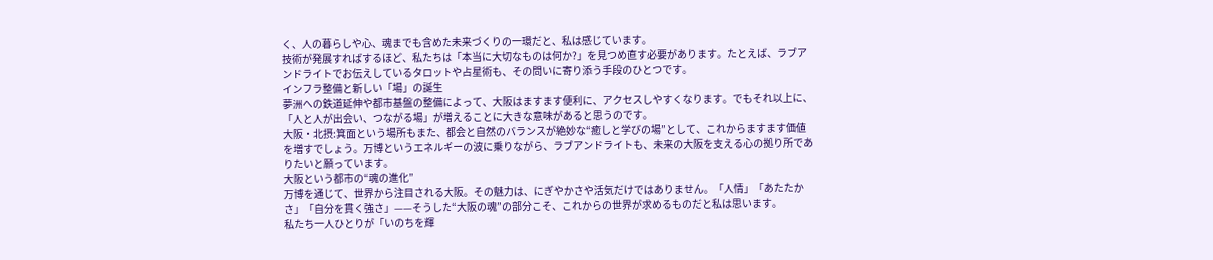く、人の暮らしや心、魂までも含めた未来づくりの一環だと、私は感じています。
技術が発展すればするほど、私たちは「本当に大切なものは何か?」を見つめ直す必要があります。たとえば、ラブアンドライトでお伝えしているタロットや占星術も、その問いに寄り添う手段のひとつです。
インフラ整備と新しい「場」の誕生
夢洲への鉄道延伸や都市基盤の整備によって、大阪はますます便利に、アクセスしやすくなります。でもそれ以上に、「人と人が出会い、つながる場」が増えることに大きな意味があると思うのです。
大阪・北摂:箕面という場所もまた、都会と自然のバランスが絶妙な“癒しと学びの場”として、これからますます価値を増すでしょう。万博というエネルギーの波に乗りながら、ラブアンドライトも、未来の大阪を支える心の拠り所でありたいと願っています。
大阪という都市の“魂の進化”
万博を通じて、世界から注目される大阪。その魅力は、にぎやかさや活気だけではありません。「人情」「あたたかさ」「自分を貫く強さ」——そうした“大阪の魂”の部分こそ、これからの世界が求めるものだと私は思います。
私たち一人ひとりが「いのちを輝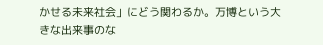かせる未来社会」にどう関わるか。万博という大きな出来事のな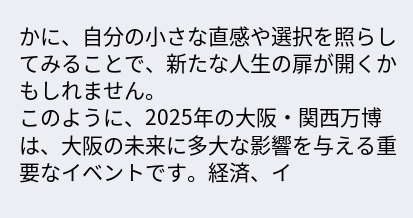かに、自分の小さな直感や選択を照らしてみることで、新たな人生の扉が開くかもしれません。
このように、2025年の大阪・関西万博は、大阪の未来に多大な影響を与える重要なイベントです。経済、イ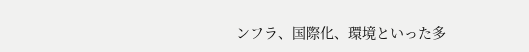ンフラ、国際化、環境といった多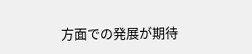方面での発展が期待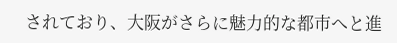されており、大阪がさらに魅力的な都市へと進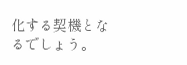化する契機となるでしょう。